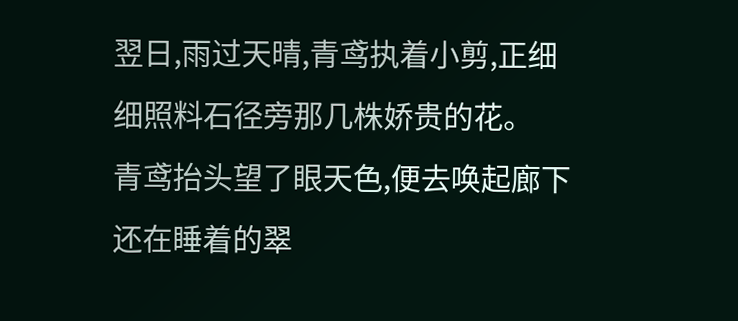翌日,雨过天晴,青鸢执着小剪,正细细照料石径旁那几株娇贵的花。
青鸢抬头望了眼天色,便去唤起廊下还在睡着的翠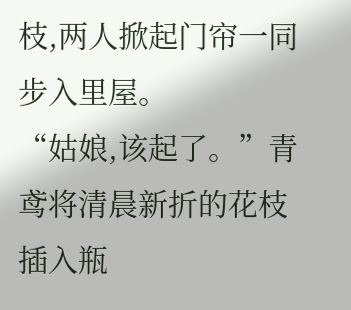枝,两人掀起门帘一同步入里屋。
“姑娘,该起了。”青鸢将清晨新折的花枝插入瓶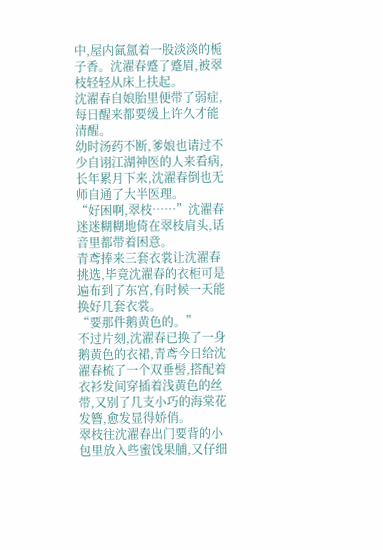中,屋内氤氲着一股淡淡的栀子香。沈濯春蹙了蹙眉,被翠枝轻轻从床上扶起。
沈濯春自娘胎里便带了弱症,每日醒来都要缓上许久才能清醒。
幼时汤药不断,爹娘也请过不少自诩江湖神医的人来看病,长年累月下来,沈濯春倒也无师自通了大半医理。
“好困啊,翠枝……”沈濯春迷迷糊糊地倚在翠枝肩头,话音里都带着困意。
青鸢捧来三套衣裳让沈濯春挑选,毕竟沈濯春的衣柜可是遍布到了东宫,有时候一天能换好几套衣裳。
“要那件鹅黄色的。”
不过片刻,沈濯春已换了一身鹅黄色的衣裙,青鸢今日给沈濯春梳了一个双垂髻,搭配着衣衫发间穿插着浅黄色的丝带,又别了几支小巧的海棠花发簪,愈发显得娇俏。
翠枝往沈濯春出门要背的小包里放入些蜜饯果脯,又仔细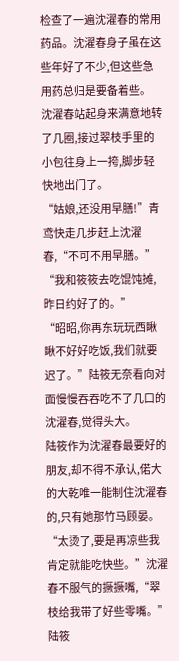检查了一遍沈濯春的常用药品。沈濯春身子虽在这些年好了不少,但这些急用药总归是要备着些。
沈濯春站起身来满意地转了几圈,接过翠枝手里的小包往身上一挎,脚步轻快地出门了。
“姑娘,还没用早膳!”青鸢快走几步赶上沈濯春,“不可不用早膳。”
“我和筱筱去吃馄饨摊,昨日约好了的。”
“昭昭,你再东玩玩西瞅瞅不好好吃饭,我们就要迟了。”陆筱无奈看向对面慢慢吞吞吃不了几口的沈濯春,觉得头大。
陆筱作为沈濯春最要好的朋友,却不得不承认,偌大的大乾唯一能制住沈濯春的,只有她那竹马顾晏。
“太烫了,要是再凉些我肯定就能吃快些。”沈濯春不服气的撅撅嘴,“翠枝给我带了好些零嘴。”
陆筱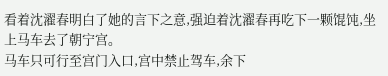看着沈濯春明白了她的言下之意,强迫着沈濯春再吃下一颗馄饨,坐上马车去了朝宁宫。
马车只可行至宫门入口,宫中禁止驾车,余下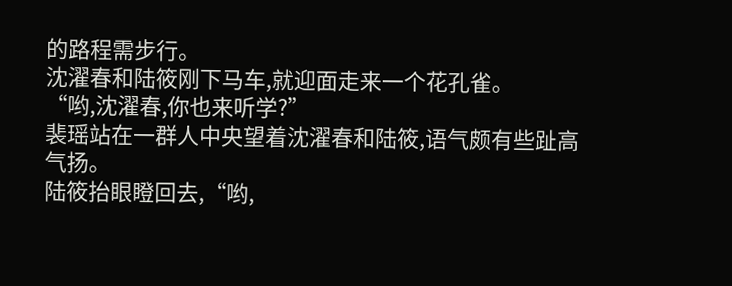的路程需步行。
沈濯春和陆筱刚下马车,就迎面走来一个花孔雀。
“哟,沈濯春,你也来听学?”
裴瑶站在一群人中央望着沈濯春和陆筱,语气颇有些趾高气扬。
陆筱抬眼瞪回去,“哟,